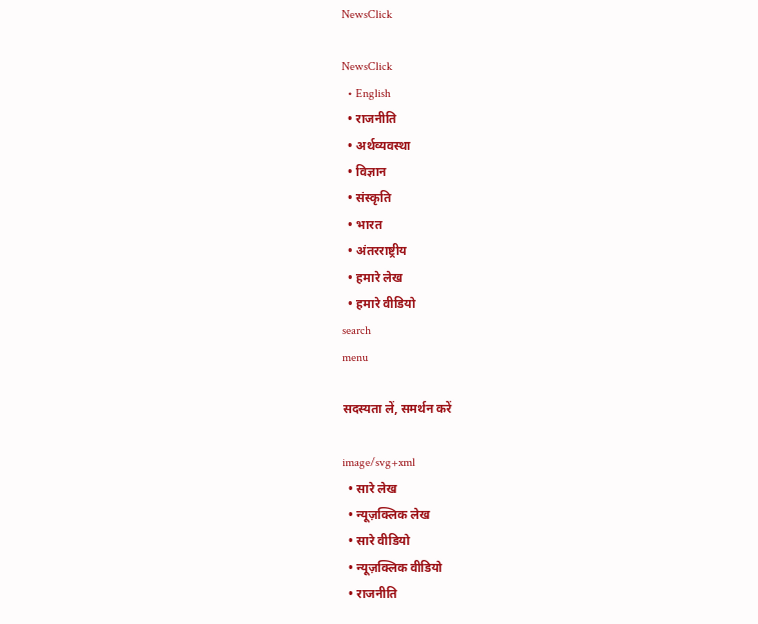NewsClick

NewsClick
  • English
  • राजनीति
  • अर्थव्यवस्था
  • विज्ञान
  • संस्कृति
  • भारत
  • अंतरराष्ट्रीय
  • हमारे लेख
  • हमारे वीडियो
search
menu

सदस्यता लें, समर्थन करें

image/svg+xml
  • सारे लेख
  • न्यूज़क्लिक लेख
  • सारे वीडियो
  • न्यूज़क्लिक वीडियो
  • राजनीति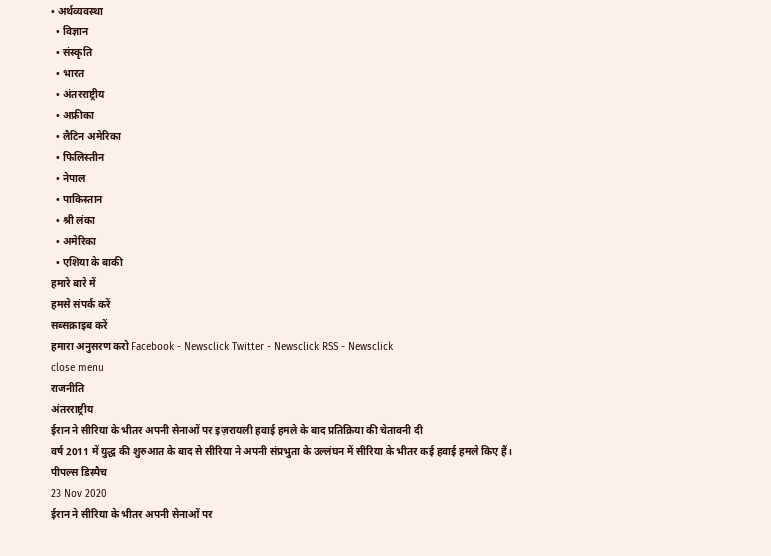• अर्थव्यवस्था
  • विज्ञान
  • संस्कृति
  • भारत
  • अंतरराष्ट्रीय
  • अफ्रीका
  • लैटिन अमेरिका
  • फिलिस्तीन
  • नेपाल
  • पाकिस्तान
  • श्री लंका
  • अमेरिका
  • एशिया के बाकी
हमारे बारे में
हमसे संपर्क करें
सब्सक्राइब करें
हमारा अनुसरण करो Facebook - Newsclick Twitter - Newsclick RSS - Newsclick
close menu
राजनीति
अंतरराष्ट्रीय
ईरान ने सीरिया के भीतर अपनी सेनाओं पर इज़रायली हवाई हमले के बाद प्रतिक्रिया की चेतावनी दी
वर्ष 2011 में युद्ध की शुरुआत के बाद से सीरिया ने अपनी संप्रभुता के उल्लंघन में सीरिया के भीतर कई हवाई हमले किए हैं।
पीपल्स डिस्पैच
23 Nov 2020
ईरान ने सीरिया के भीतर अपनी सेनाओं पर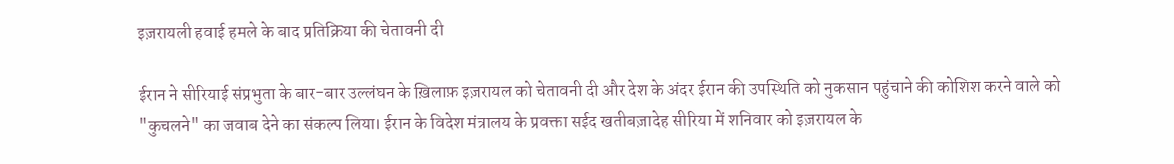इज़रायली हवाई हमले के बाद प्रतिक्रिया की चेतावनी दी

ईरान ने सीरियाई संप्रभुता के बार-बार उल्लंघन के ख़िलाफ़ इज़रायल को चेतावनी दी और देश के अंदर ईरान की उपस्थिति को नुकसान पहुंचाने की कोशिश करने वाले को "कुचलने" का जवाब देने का संकल्प लिया। ईरान के विदेश मंत्रालय के प्रवक्ता सईद खतीबज़ादेह सीरिया में शनिवार को इज़रायल के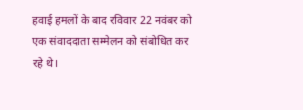हवाई हमलों के बाद रविवार 22 नवंबर को एक संवाददाता सम्मेलन को संबोधित कर रहे थे।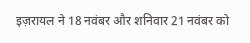इज़रायल ने 18 नवंबर और शनिवार 21 नवंबर को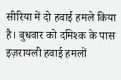सीरिया में दो हवाई हमले किया है। बुधवार को दमिश्क के पास इज़रायली हवाई हमलों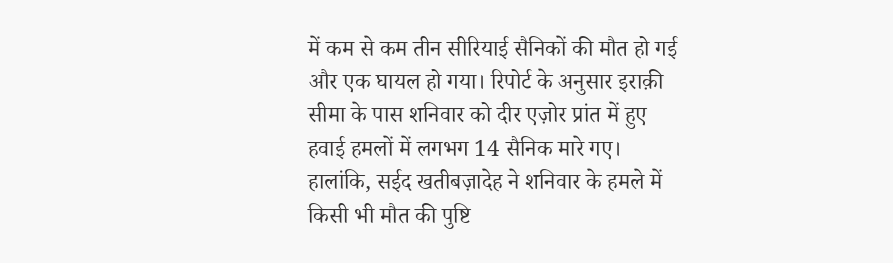में कम से कम तीन सीरियाई सैनिकों की मौत हो गई और एक घायल हो गया। रिपोर्ट के अनुसार इराक़ी सीमा के पास शनिवार को दीर एज़ोर प्रांत में हुए हवाई हमलों में लगभग 14 सैनिक मारे गए। हालांकि, सईद खतीबज़ादेह ने शनिवार के हमले में किसी भी मौत की पुष्टि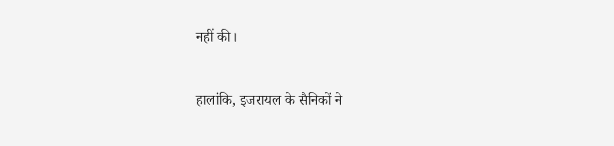नहीं की।

हालांकि, इजरायल के सैनिकों ने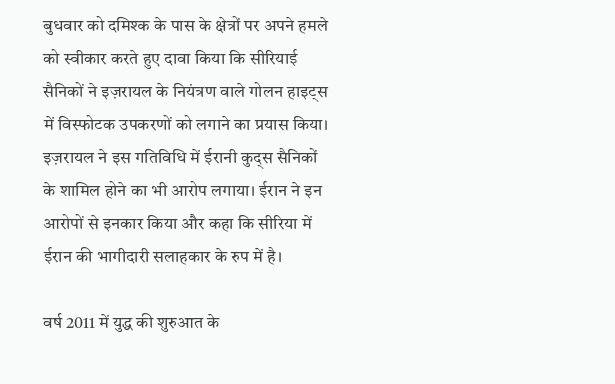बुधवार को दमिश्क के पास के क्षेत्रों पर अपने हमले को स्वीकार करते हुए दावा किया कि सीरियाई सैनिकों ने इज़रायल के नियंत्रण वाले गोलन हाइट्स में विस्फोटक उपकरणों को लगाने का प्रयास किया। इज़रायल ने इस गतिविधि में ईरानी कुद्स सैनिकों के शामिल होने का भी आरोप लगाया। ईरान ने इन आरोपों से इनकार किया और कहा कि सीरिया में ईरान की भागीदारी सलाहकार के रुप में है।

वर्ष 2011 में युद्ध की शुरुआत के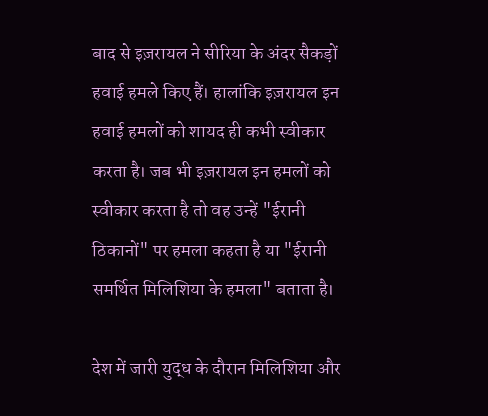बाद से इज़रायल ने सीरिया के अंदर सैकड़ों हवाई हमले किए हैं। हालांकि इज़रायल इन हवाई हमलों को शायद ही कभी स्वीकार करता है। जब भी इज़रायल इन हमलों को स्वीकार करता है तो वह उन्हें "ईरानी ठिकानों" पर हमला कहता है या "ईरानी समर्थित मिलिशिया के हमला" बताता है।

देश में जारी युद्ध के दौरान मिलिशिया और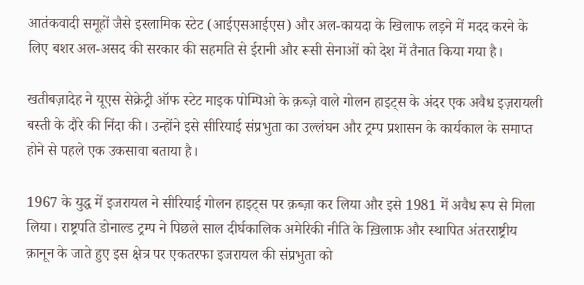आतंकवादी समूहों जैसे इस्लामिक स्टेट (आईएसआईएस) और अल-कायदा के खिलाफ लड़ने में मदद करने के लिए बशर अल-असद की सरकार की सहमति से ईरानी और रूसी सेनाओं को देश में तैनात किया गया है।

खतीबज़ादेह ने यूएस सेक्रेट्री ऑफ स्टेट माइक पोम्पिओ के क़ब्ज़े वाले गोलन हाइट्स के अंदर एक अवैध इज़रायली बस्ती के दौरे की निंदा की। उन्होंने इसे सीरियाई संप्रभुता का उल्लंघन और ट्रम्प प्रशासन के कार्यकाल के समाप्त होने से पहले एक उकसावा बताया है।

1967 के युद्ध में इजरायल ने सीरियाई गोलन हाइट्स पर क़ब्ज़ा कर लिया और इसे 1981 में अवैध रूप से मिला लिया। राष्ट्रपति डोनाल्ड ट्रम्प ने पिछले साल दीर्घकालिक अमेरिकी नीति के ख़िलाफ़ और स्थापित अंतरराष्ट्रीय क़ानून के जाते हुए इस क्षेत्र पर एकतरफा इजरायल की संप्रभुता को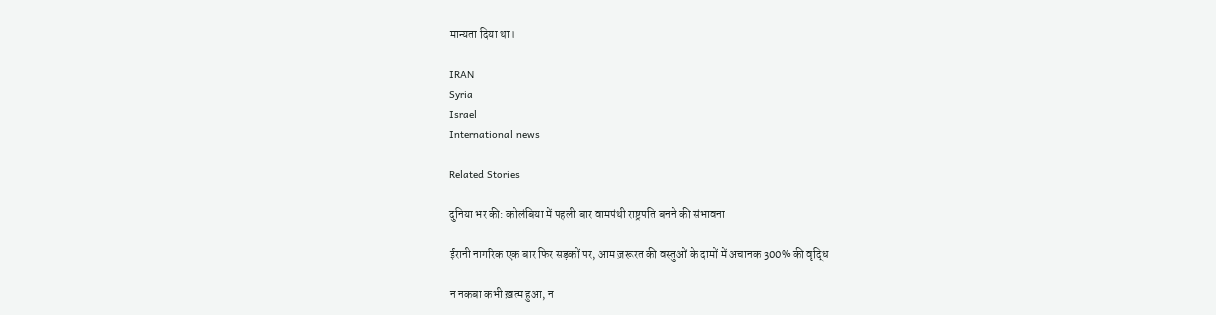मान्यता दिया था।

IRAN
Syria
Israel
International news

Related Stories

दुनिया भर की: कोलंबिया में पहली बार वामपंथी राष्ट्रपति बनने की संभावना

ईरानी नागरिक एक बार फिर सड़कों पर, आम ज़रूरत की वस्तुओं के दामों में अचानक 300% की वृद्धि

न नकबा कभी ख़त्म हुआ, न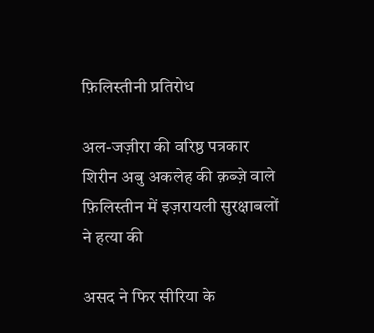फ़िलिस्तीनी प्रतिरोध

अल-जज़ीरा की वरिष्ठ पत्रकार शिरीन अबु अकलेह की क़ब्ज़े वाले फ़िलिस्तीन में इज़रायली सुरक्षाबलों ने हत्या की

असद ने फिर सीरिया के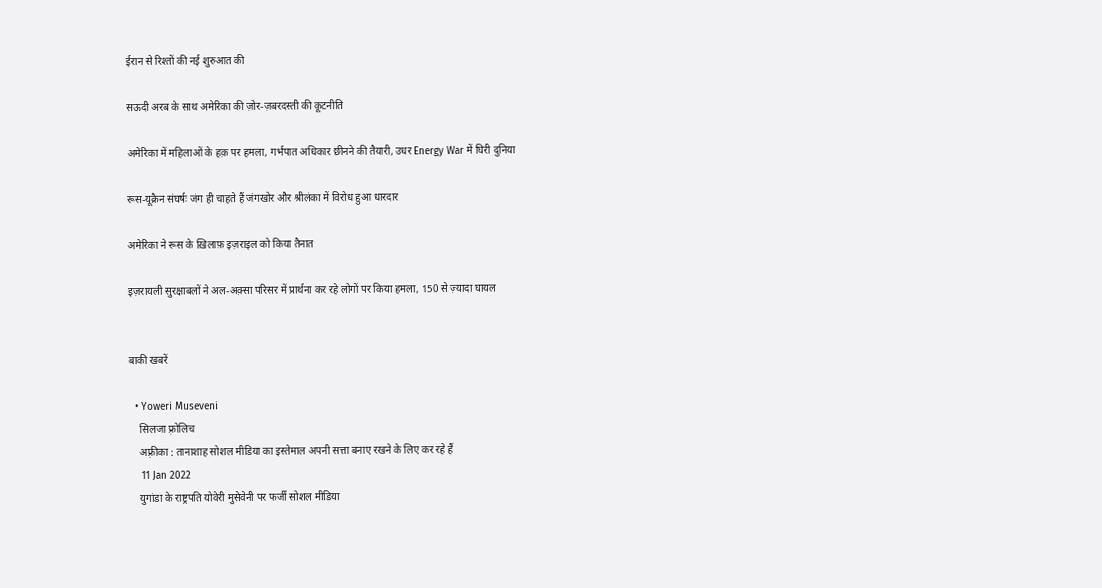ईरान से रिश्तों की नई शुरुआत की

सऊदी अरब के साथ अमेरिका की ज़ोर-ज़बरदस्ती की कूटनीति

अमेरिका में महिलाओं के हक़ पर हमला, गर्भपात अधिकार छीनने की तैयारी, उधर Energy War में घिरी दुनिया

रूस-यूक्रैन संघर्षः जंग ही चाहते हैं जंगखोर और श्रीलंका में विरोध हुआ धारदार

अमेरिका ने रूस के ख़िलाफ़ इज़राइल को किया तैनात

इज़रायली सुरक्षाबलों ने अल-अक़्सा परिसर में प्रार्थना कर रहे लोगों पर किया हमला, 150 से ज़्यादा घायल


बाकी खबरें

  • Yoweri Museveni
    सिलजा फ़्रोलिच
    अफ़्रीका : तानाशाह सोशल मीडिया का इस्तेमाल अपनी सत्ता बनाए रखने के लिए कर रहे हैं
    11 Jan 2022
    युगांडा के राष्ट्रपति योवेरी मुसेवेनी पर फर्जी सोशल मीडिया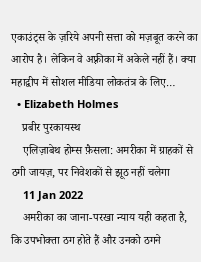एकाउंट्स के ज़रिये अपनी सत्ता को मज़बूत करने का आरोप है। लेकिन वे अफ़्रीका में अकेले नहीं हैं। क्या महाद्वीप में सोशल मीडिया लोकतंत्र के लिए…
  • Elizabeth Holmes
    प्रबीर पुरकायस्थ
    एलिज़ाबेथ होम्स फ़ैसला: अमरीका में ग्राहकों से ठगी जायज़, पर निवेशकों से झूठ नहीं चलेगा
    11 Jan 2022
    अमरीका का जाना-परखा न्याय यही कहता है, कि उपभोक्ता ठग होते हैं और उनको ठगने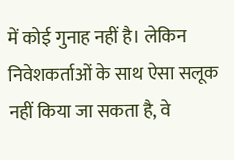में कोई गुनाह नहीं है। लेकिन निवेशकर्ताओं के साथ ऐसा सलूक नहीं किया जा सकता है, वे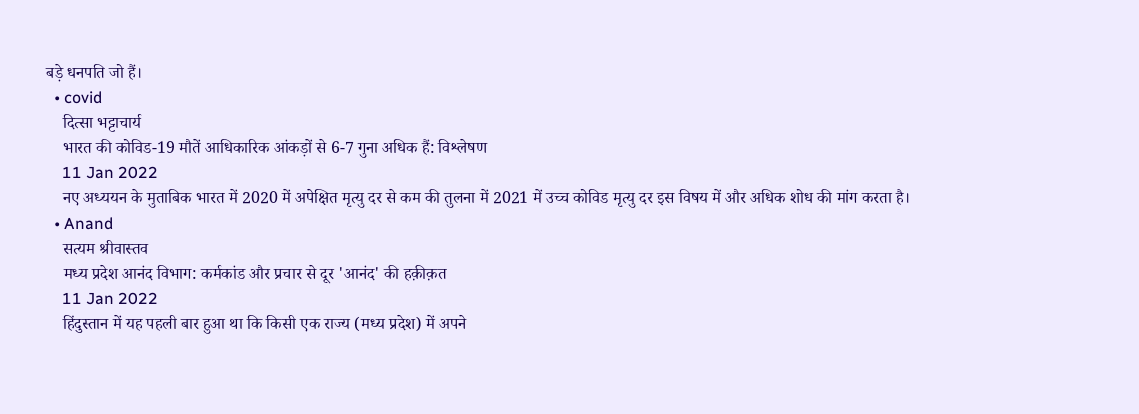बड़े धनपति जो हैं।
  • covid
    दित्सा भट्टाचार्य
    भारत की कोविड-19 मौतें आधिकारिक आंकड़ों से 6-7 गुना अधिक हैं: विश्लेषण
    11 Jan 2022
    नए अध्ययन के मुताबिक भारत में 2020 में अपेक्षित मृत्यु दर से कम की तुलना में 2021 में उच्च कोविड मृत्यु दर इस विषय में और अधिक शोध की मांग करता है।
  • Anand
    सत्यम श्रीवास्तव
    मध्य प्रदेश आनंद विभाग: कर्मकांड और प्रचार से दूर 'आनंद' की हक़ीक़त
    11 Jan 2022
    हिंदुस्तान में यह पहली बार हुआ था कि किसी एक राज्य (मध्य प्रदेश) में अपने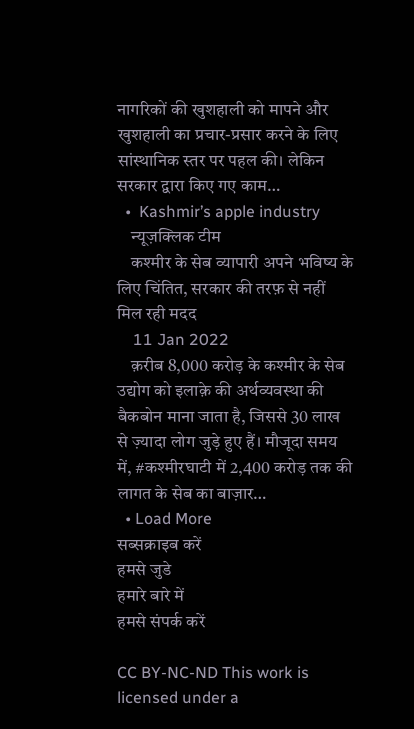नागरिकों की खुशहाली को मापने और खुशहाली का प्रचार-प्रसार करने के लिए सांस्थानिक स्तर पर पहल की। लेकिन सरकार द्वारा किए गए काम…
  •  Kashmir’s apple industry
    न्यूज़क्लिक टीम
    कश्मीर के सेब व्यापारी अपने भविष्य के लिए चिंतित, सरकार की तरफ़ से नहीं मिल रही मदद
    11 Jan 2022
    क़रीब 8,000 करोड़ के कश्मीर के सेब उद्योग को इलाक़े की अर्थव्यवस्था की बैकबोन माना जाता है, जिससे 30 लाख से ज़्यादा लोग जुड़े हुए हैं। मौजूदा समय में, #कश्मीरघाटी में 2,400 करोड़ तक की लागत के सेब का बाज़ार…
  • Load More
सब्सक्राइब करें
हमसे जुडे
हमारे बारे में
हमसे संपर्क करें

CC BY-NC-ND This work is licensed under a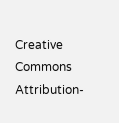Creative Commons Attribution-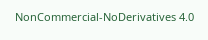NonCommercial-NoDerivatives 4.0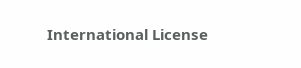International License